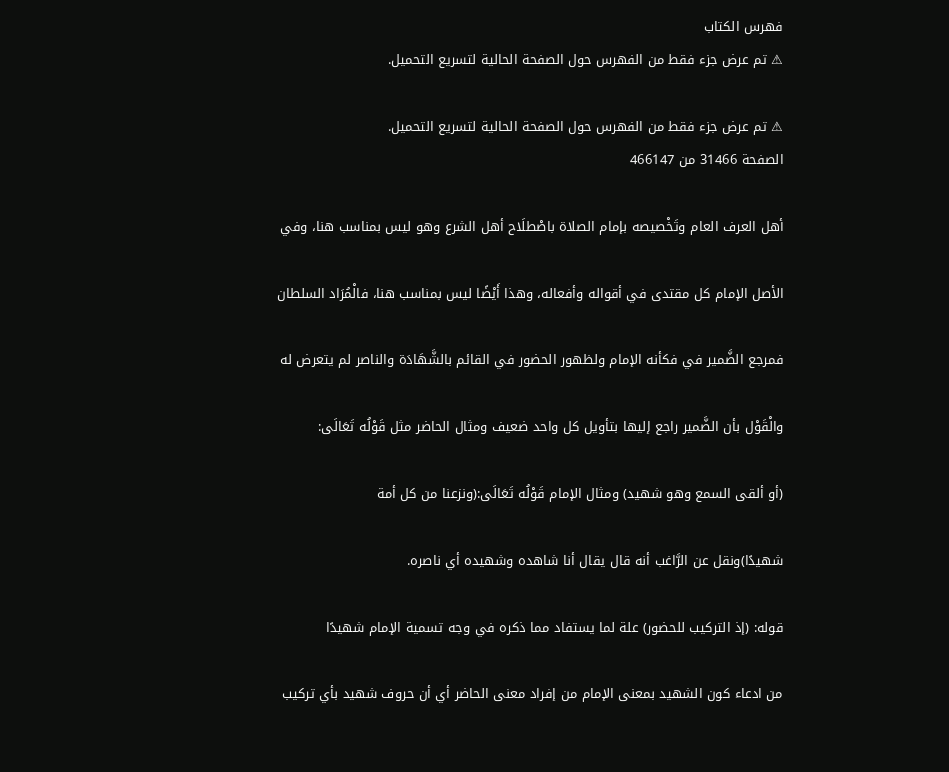فهرس الكتاب
⚠ تم عرض جزء فقط من الفهرس حول الصفحة الحالية لتسريع التحميل.

⚠ تم عرض جزء فقط من الفهرس حول الصفحة الحالية لتسريع التحميل.
الصفحة 31466 من 466147

أهل العرف العام وتَخْصيصه بإمام الصلاة باصْطلَاح أهل الشرع وهو ليس بمناسب هنا، وفي

الأصل الإمام كل مقتدى في أقواله وأفعاله، وهذا أَيْضًا ليس بمناسب هنا، فالْمُرَاد السلطان

فمرجع الضَّمير في فكأنه الإمام ولظهور الحضور في القائم بالشَّهَادَة والناصر لم يتعرض له

والْقَوْل بأن الضَّمير راجع إليها بتأويل كل واحد ضعيف ومثال الحاضر مثل قَوْلُه تَعَالَى:

(أو ألقى السمع وهو شهيد) ومثال الإمام قَوْلُه تَعَالَى:(ونزعنا من كل أمة

شهيدًا)ونقل عن الرَّاغب أنه قال يقال أنا شاهده وشهيده أي ناصره.

قوله: (إذ التركيب للحضور) علة لما يستفاد مما ذكره في وجه تسمية الإمام شهيدًا

من ادعاء كون الشهيد بمعنى الإمام من إفراد معنى الحاضر أي أن حروف شهيد بأي تركيب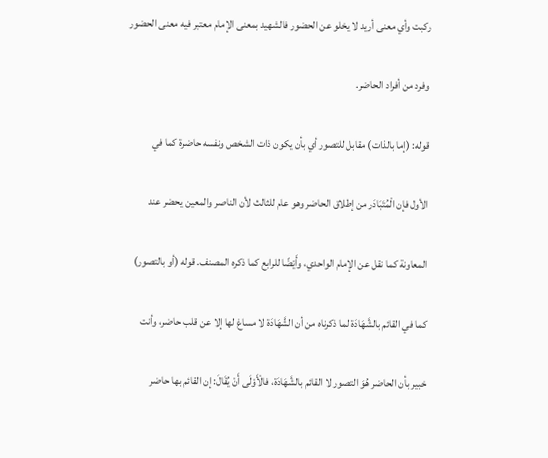ركبت وأي معنى أريد لا يخلو عن الحضور فالشهيد بمعنى الإمام معتبر فيه معنى الحضور

وفرد من أفراد الحاضر.

قوله: (إما بالذات) مقابل للتصور أي بأن يكون ذات الشخص ونفسه حاضرة كما في

الأول فإن الْمُتَبَادَر من إطلاق الحاضر وهو عام للثالث لأن الناصر والمعين يحضر عند

المعاونة كما نقل عن الإمام الواحدي، وأَيْضًا للرابع كما ذكره المصنف. قوله (أو بالتصور)

كما في القائم بالشَّهَادَة لما ذكرناه من أن الشَّهَادَة لا مساغ لها إلا عن قلب حاضر، وأنت

خبير بأن الحاضر هُوَ التصور لا القائم بالشَّهَادَة، فالْأَوْلَى أَنْ يُقَالَ: إن القائم بها حاضر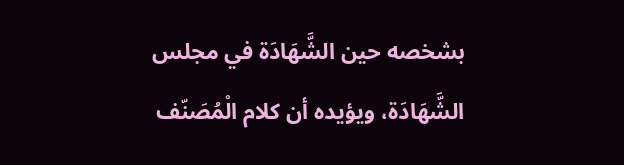بشخصه حين الشَّهَادَة في مجلس الشَّهَادَة، ويؤيده أن كلام الْمُصَنّف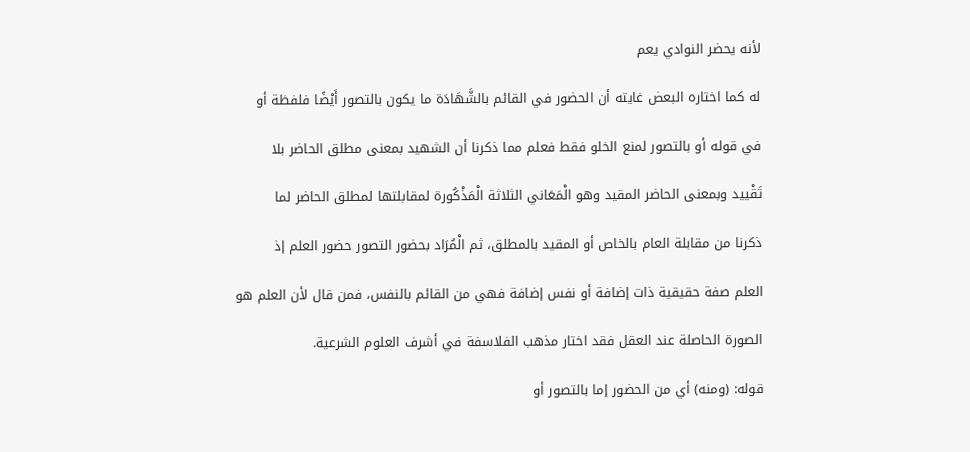لأنه يحضر النوادي يعم

له كما اختاره البعض غايته أن الحضور في القائم بالشَّهَادَة ما يكون بالتصور أَيْضًا فلفظة أو

في قوله أو بالتصور لمنع الخلو فقط فعلم مما ذكرنا أن الشهيد بمعنى مطلق الحاضر بلا

تَقْييد وبمعنى الحاضر المقيد وهو الْمَعَاني الثلاثة الْمَذْكُورة لمقابلتها لمطلق الحاضر لما

ذكرنا من مقابلة العام بالخاص أو المقيد بالمطلق، ثم الْمُرَاد بحضور التصور حضور العلم إذ

العلم صفة حقيقية ذات إضافة أو نفس إضافة فهي من القائم بالنفس، فمن قال لأن العلم هو

الصورة الحاصلة عند العقل فقد اختار مذهب الفلاسفة في أشرف العلوم الشرعية.

قوله: (ومنه) أي من الحضور إما بالتصور أو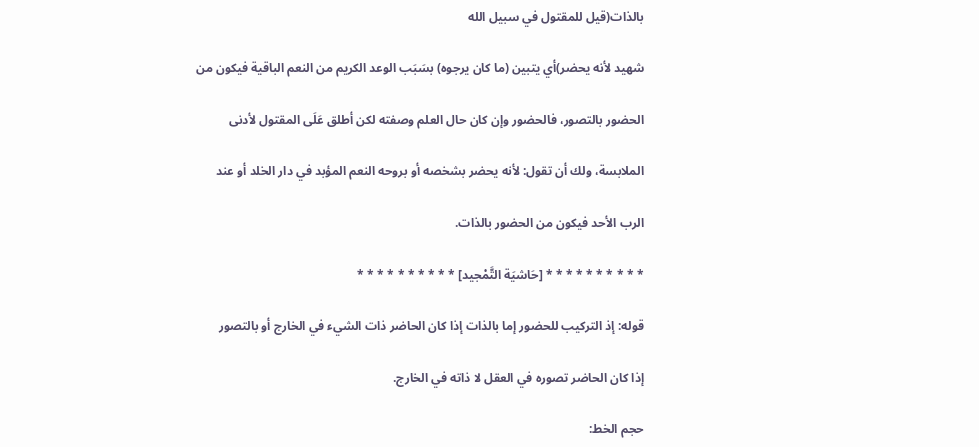بالذات(قيل للمقتول في سبيل الله

شهيد لأنه يحضر)أي يتبين (ما كان يرجوه) بسَبَب الوعد الكريم من النعم الباقية فيكون من

الحضور بالتصور، فالحضور وإن كان حال العلم وصفته لكن أطلق عَلَى المقتول لأدنى

الملابسة، ولك أن تقول: لأنه يحضر بشخصه أو بروحه النعم المؤبد في دار الخلد أو عند

الرب الأحد فيكون من الحضور بالذات.

* * * * * * * * * * [حَاشيَة التَّمْجيد] * * * * * * * * * *

قوله: إذ التركيب للحضور إما بالذات إذا كان الحاضر ذات الشيء في الخارج أو بالتصور

إذا كان الحاضر تصوره في العقل لا ذاته في الخارج.

حجم الخط: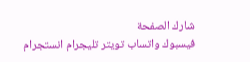شارك الصفحة
فيسبوك واتساب تويتر تليجرام انستجرام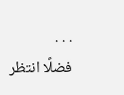. . .
فضلًا انتظر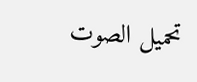تحميل الصوت